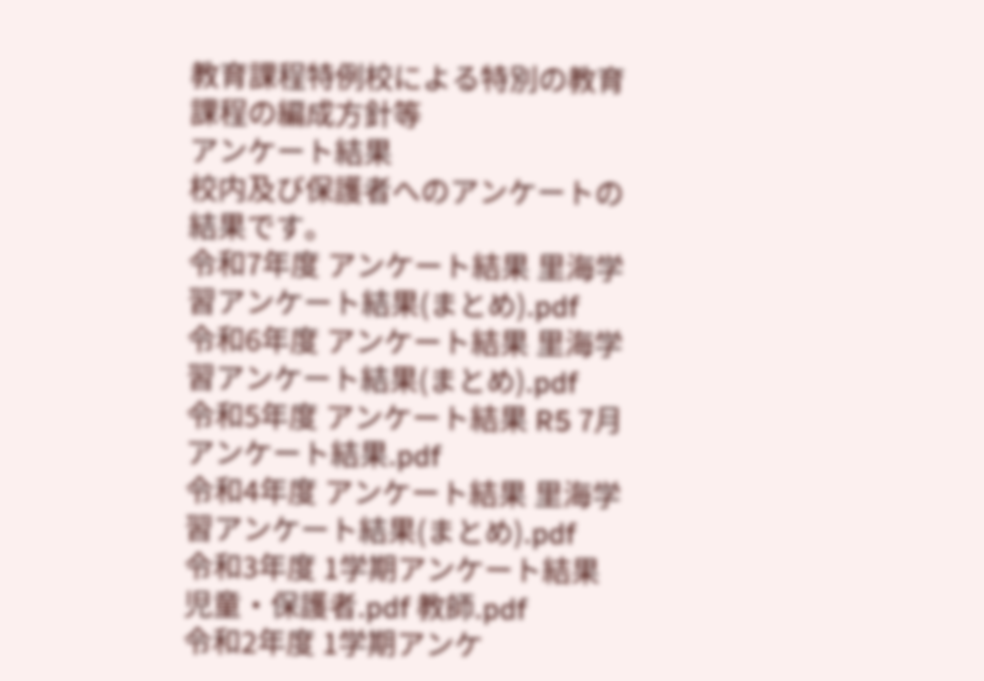教育課程特例校による特別の教育課程の編成方針等
アンケート結果
校内及び保護者へのアンケートの結果です。
令和7年度 アンケート結果 里海学習アンケート結果(まとめ).pdf
令和6年度 アンケート結果 里海学習アンケート結果(まとめ).pdf
令和5年度 アンケート結果 R5 7月アンケート結果.pdf
令和4年度 アンケート結果 里海学習アンケート結果(まとめ).pdf
令和3年度 1学期アンケート結果 児童・保護者.pdf 教師.pdf
令和2年度 1学期アンケ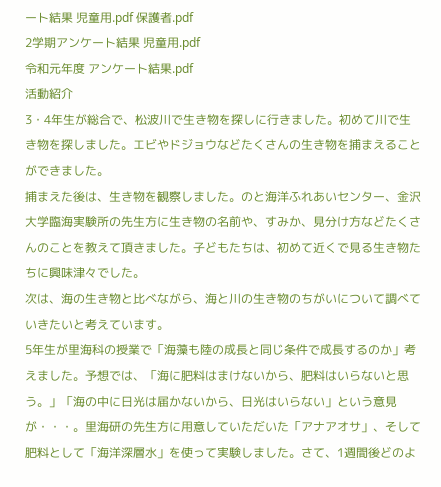ート結果 児童用.pdf 保護者.pdf
2学期アンケート結果 児童用.pdf
令和元年度 アンケート結果.pdf
活動紹介
3・4年生が総合で、松波川で生き物を探しに行きました。初めて川で生き物を探しました。エビやドジョウなどたくさんの生き物を捕まえることができました。
捕まえた後は、生き物を観察しました。のと海洋ふれあいセンター、金沢大学臨海実験所の先生方に生き物の名前や、すみか、見分け方などたくさんのことを教えて頂きました。子どもたちは、初めて近くで見る生き物たちに興味津々でした。
次は、海の生き物と比べながら、海と川の生き物のちがいについて調べていきたいと考えています。
5年生が里海科の授業で「海藻も陸の成長と同じ条件で成長するのか」考えました。予想では、「海に肥料はまけないから、肥料はいらないと思う。」「海の中に日光は届かないから、日光はいらない」という意見が・・・。里海研の先生方に用意していただいた「アナアオサ」、そして肥料として「海洋深層水」を使って実験しました。さて、1週間後どのよ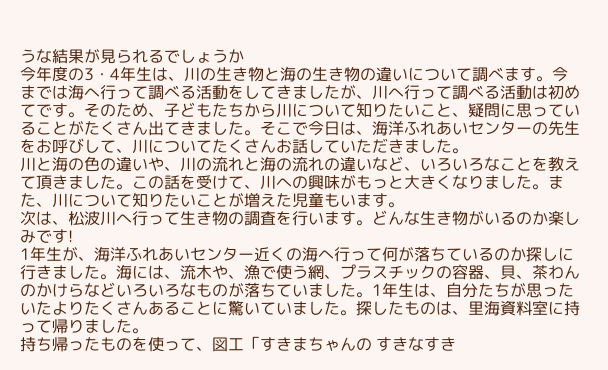うな結果が見られるでしょうか
今年度の3・4年生は、川の生き物と海の生き物の違いについて調べます。今までは海へ行って調べる活動をしてきましたが、川へ行って調べる活動は初めてです。そのため、子どもたちから川について知りたいこと、疑問に思っていることがたくさん出てきました。そこで今日は、海洋ふれあいセンターの先生をお呼びして、川についてたくさんお話していただきました。
川と海の色の違いや、川の流れと海の流れの違いなど、いろいろなことを教えて頂きました。この話を受けて、川への興味がもっと大きくなりました。また、川について知りたいことが増えた児童もいます。
次は、松波川へ行って生き物の調査を行います。どんな生き物がいるのか楽しみです!
1年生が、海洋ふれあいセンター近くの海へ行って何が落ちているのか探しに行きました。海には、流木や、漁で使う網、プラスチックの容器、貝、茶わんのかけらなどいろいろなものが落ちていました。1年生は、自分たちが思ったいたよりたくさんあることに驚いていました。探したものは、里海資料室に持って帰りました。
持ち帰ったものを使って、図工「すきまちゃんの すきなすき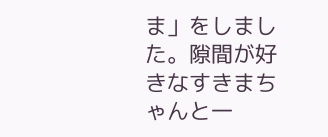ま」をしました。隙間が好きなすきまちゃんと一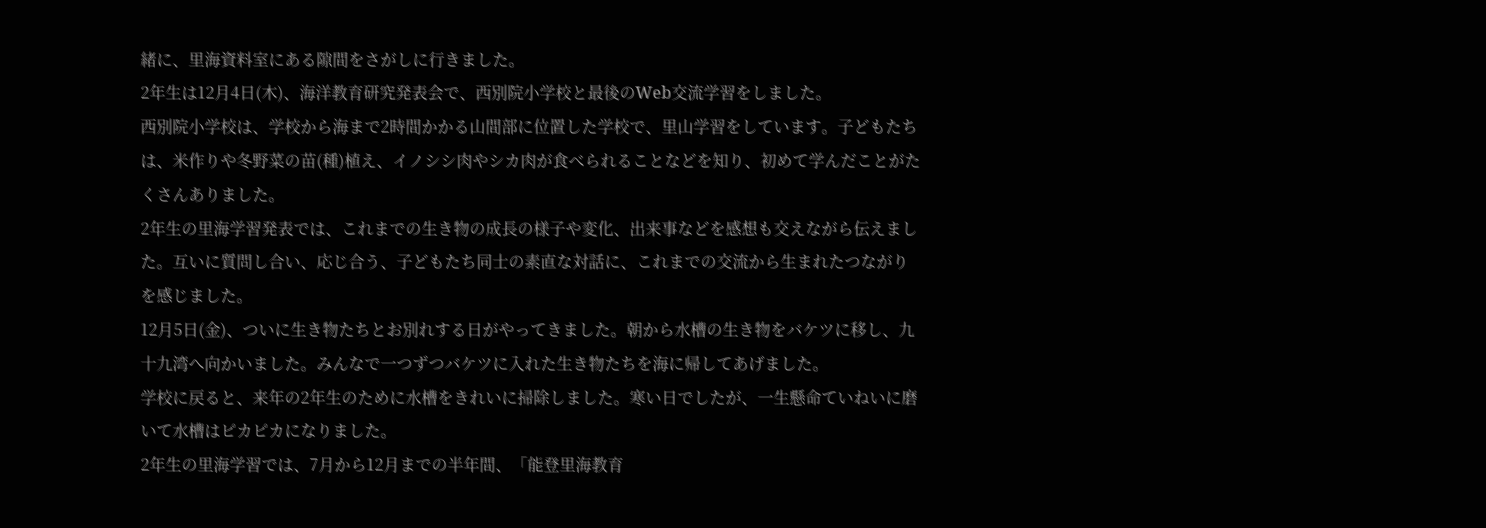緒に、里海資料室にある隙間をさがしに行きました。
2年生は12月4日(木)、海洋教育研究発表会で、西別院小学校と最後のWeb交流学習をしました。
西別院小学校は、学校から海まで2時間かかる山間部に位置した学校で、里山学習をしています。子どもたちは、米作りや冬野菜の苗(種)植え、イノシシ肉やシカ肉が食べられることなどを知り、初めて学んだことがたくさんありました。
2年生の里海学習発表では、これまでの生き物の成長の様子や変化、出来事などを感想も交えながら伝えました。互いに質問し合い、応じ合う、子どもたち同士の素直な対話に、これまでの交流から生まれたつながりを感じました。
12月5日(金)、ついに生き物たちとお別れする日がやってきました。朝から水槽の生き物をバケツに移し、九十九湾へ向かいました。みんなで一つずつバケツに入れた生き物たちを海に帰してあげました。
学校に戻ると、来年の2年生のために水槽をきれいに掃除しました。寒い日でしたが、一生懸命ていねいに磨いて水槽はピカピカになりました。
2年生の里海学習では、7月から12月までの半年間、「能登里海教育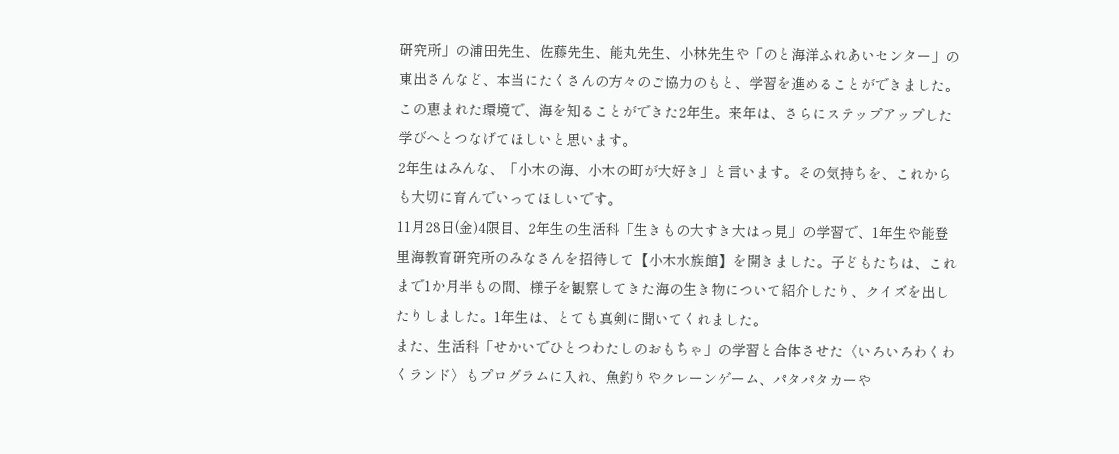研究所」の浦田先生、佐藤先生、能丸先生、小林先生や「のと海洋ふれあいセンター」の東出さんなど、本当にたくさんの方々のご協力のもと、学習を進めることができました。この恵まれた環境で、海を知ることができた2年生。来年は、さらにステップアップした学びへとつなげてほしいと思います。
2年生はみんな、「小木の海、小木の町が大好き」と言います。その気持ちを、これからも大切に育んでいってほしいです。
11月28日(金)4限目、2年生の生活科「生きもの大すき大はっ見」の学習で、1年生や能登里海教育研究所のみなさんを招待して【小木水族館】を開きました。子どもたちは、これまで1か月半もの間、様子を観察してきた海の生き物について紹介したり、クイズを出したりしました。1年生は、とても真剣に聞いてくれました。
また、生活科「せかいでひとつわたしのおもちゃ」の学習と合体させた〈いろいろわくわくランド〉もプログラムに入れ、魚釣りやクレーンゲーム、パタパタカーや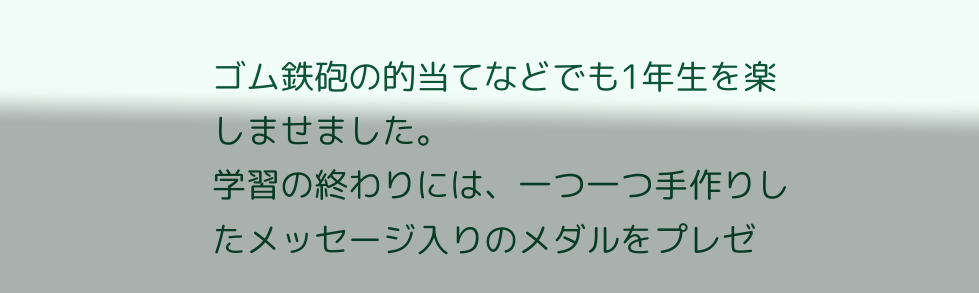ゴム鉄砲の的当てなどでも1年生を楽しませました。
学習の終わりには、一つ一つ手作りしたメッセージ入りのメダルをプレゼ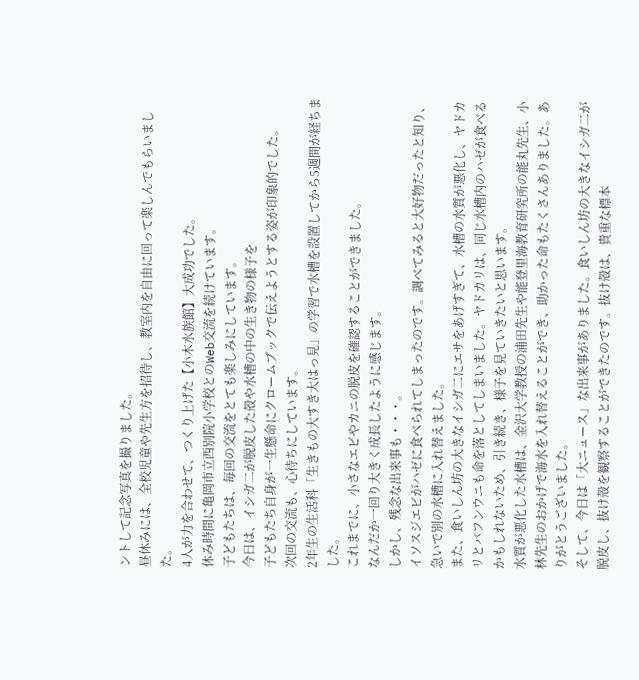ントして記念写真を撮りました。
昼休みには、全校児童や先生方を招待し、教室内を自由に回って楽しんでもらいました。
4人が力を合わせて、つくり上げた【小木水族館】大成功でした。
休み時間に亀岡市立西別院小学校とのWeb交流を続けています。
子どもたちは、毎回の交流をとても楽しみにしています。
今日は、イシガ二が脱皮した殻や水槽の中の生き物の様子を
子どもたち自身が一生懸命にクロームブックで伝えようとする姿が印象的でした。
次回の交流も、心待ちにしています。
2年生の生活科「生きもの大すき大はっ見」の学習で水槽を設置してから5週間が経ちました。
これまでに、小さなエビやカニの脱皮を確認することができました。
なんだか一回り大きく成長したように感じます。
しかし、残念な出来事も・・・。
イソスジエビがハゼに食べられてしまったのです。調べてみると大好物だったと知り、急いで別の水槽に入れ替えました。
また、食いしん坊の大きなイシガ二にエサをあげすぎて、水槽の水質が悪化し、ヤドカリとバフンウニも命を落としてしまいました。ヤドカリは、同じ水槽内のハゼが食べるかもしれないため、引き続き、様子を見ていきたいと思います。
水質が悪化した水槽は、金沢大学教授の浦田先生や能登里海教育研究所の能丸先生、小林先生のおかげで海水を入れ替えることができ、助かった命もたくさんありました。ありがとうございました。
そして、今日は「大ニュース」な出来事がありました。食いしん坊の大きなイシガ二が脱皮し、抜け殻を観察することができたのです。抜け殻は、貴重な標本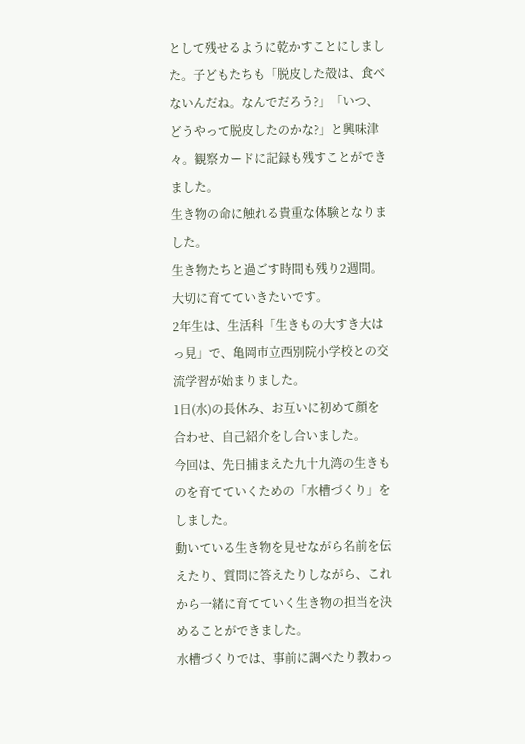として残せるように乾かすことにしました。子どもたちも「脱皮した殻は、食べないんだね。なんでだろう?」「いつ、どうやって脱皮したのかな?」と興味津々。観察カードに記録も残すことができました。
生き物の命に触れる貴重な体験となりました。
生き物たちと過ごす時間も残り2週間。大切に育てていきたいです。
2年生は、生活科「生きもの大すき大はっ見」で、亀岡市立西別院小学校との交流学習が始まりました。
1日(水)の長休み、お互いに初めて顔を合わせ、自己紹介をし合いました。
今回は、先日捕まえた九十九湾の生きものを育てていくための「水槽づくり」をしました。
動いている生き物を見せながら名前を伝えたり、質問に答えたりしながら、これから一緒に育てていく生き物の担当を決めることができました。
水槽づくりでは、事前に調べたり教わっ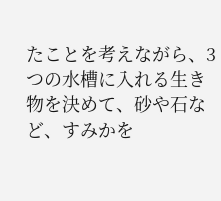たことを考えながら、3つの水槽に入れる生き物を決めて、砂や石など、すみかを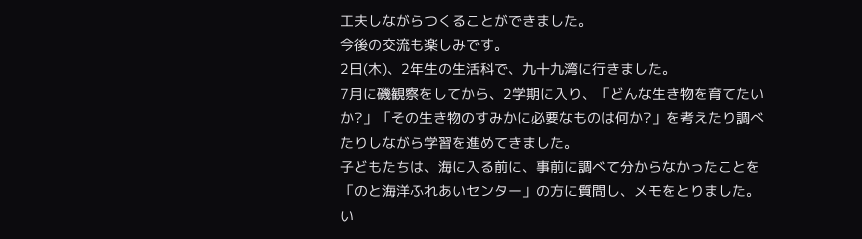工夫しながらつくることができました。
今後の交流も楽しみです。
2日(木)、2年生の生活科で、九十九湾に行きました。
7月に磯観察をしてから、2学期に入り、「どんな生き物を育てたいか?」「その生き物のすみかに必要なものは何か?」を考えたり調べたりしながら学習を進めてきました。
子どもたちは、海に入る前に、事前に調べて分からなかったことを「のと海洋ふれあいセンター」の方に質問し、メモをとりました。
い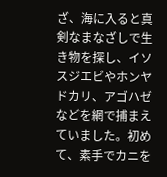ざ、海に入ると真剣なまなざしで生き物を探し、イソスジエビやホンヤドカリ、アゴハゼなどを網で捕まえていました。初めて、素手でカニを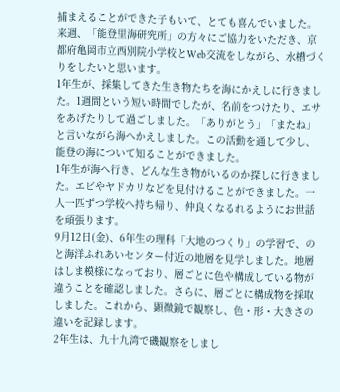捕まえることができた子もいて、とても喜んでいました。
来週、「能登里海研究所」の方々にご協力をいただき、京都府亀岡市立西別院小学校とWeb交流をしながら、水槽づくりをしたいと思います。
1年生が、採集してきた生き物たちを海にかえしに行きました。1週間という短い時間でしたが、名前をつけたり、エサをあげたりして過ごしました。「ありがとう」「またね」と言いながら海へかえしました。この活動を通して少し、能登の海について知ることができました。
1年生が海へ行き、どんな生き物がいるのか探しに行きました。エビやヤドカリなどを見付けることができました。一人一匹ずつ学校へ持ち帰り、仲良くなるれるようにお世話を頑張ります。
9月12日(金)、6年生の理科「大地のつくり」の学習で、のと海洋ふれあいセンター付近の地層を見学しました。地層はしま模様になっており、層ごとに色や構成している物が違うことを確認しました。さらに、層ごとに構成物を採取しました。これから、顕微鏡で観察し、色・形・大きさの違いを記録します。
2年生は、九十九湾で磯観察をしまし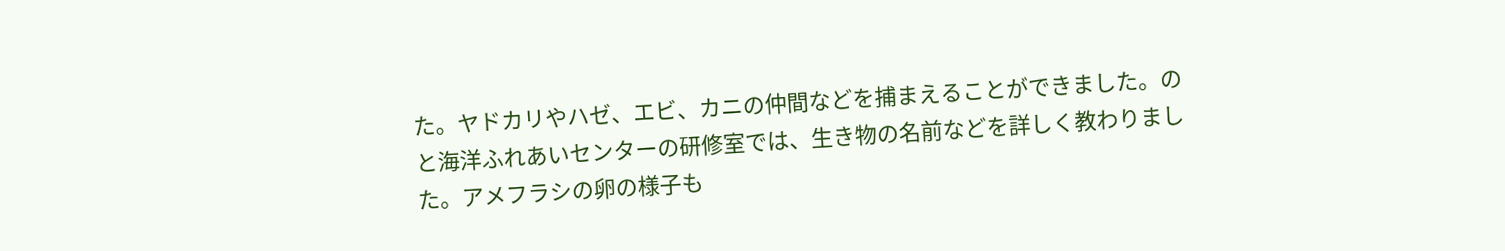た。ヤドカリやハゼ、エビ、カニの仲間などを捕まえることができました。のと海洋ふれあいセンターの研修室では、生き物の名前などを詳しく教わりました。アメフラシの卵の様子も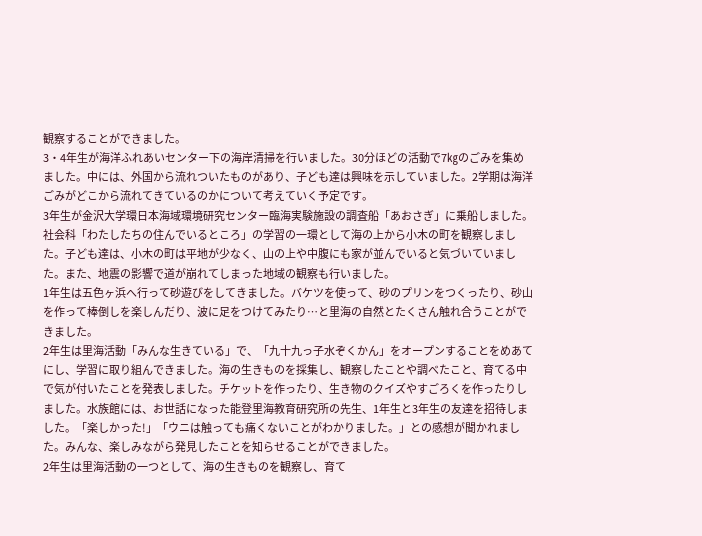観察することができました。
3・4年生が海洋ふれあいセンター下の海岸清掃を行いました。30分ほどの活動で7㎏のごみを集めました。中には、外国から流れついたものがあり、子ども達は興味を示していました。2学期は海洋ごみがどこから流れてきているのかについて考えていく予定です。
3年生が金沢大学環日本海域環境研究センター臨海実験施設の調査船「あおさぎ」に乗船しました。社会科「わたしたちの住んでいるところ」の学習の一環として海の上から小木の町を観察しました。子ども達は、小木の町は平地が少なく、山の上や中腹にも家が並んでいると気づいていました。また、地震の影響で道が崩れてしまった地域の観察も行いました。
1年生は五色ヶ浜へ行って砂遊びをしてきました。バケツを使って、砂のプリンをつくったり、砂山を作って棒倒しを楽しんだり、波に足をつけてみたり…と里海の自然とたくさん触れ合うことができました。
2年生は里海活動「みんな生きている」で、「九十九っ子水ぞくかん」をオープンすることをめあてにし、学習に取り組んできました。海の生きものを採集し、観察したことや調べたこと、育てる中で気が付いたことを発表しました。チケットを作ったり、生き物のクイズやすごろくを作ったりしました。水族館には、お世話になった能登里海教育研究所の先生、1年生と3年生の友達を招待しました。「楽しかった!」「ウニは触っても痛くないことがわかりました。」との感想が聞かれました。みんな、楽しみながら発見したことを知らせることができました。
2年生は里海活動の一つとして、海の生きものを観察し、育て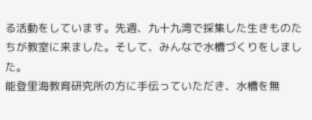る活動をしています。先週、九十九湾で採集した生きものたちが教室に来ました。そして、みんなで水槽づくりをしました。
能登里海教育研究所の方に手伝っていただき、水槽を無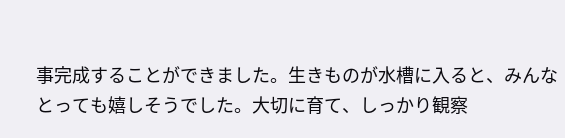事完成することができました。生きものが水槽に入ると、みんなとっても嬉しそうでした。大切に育て、しっかり観察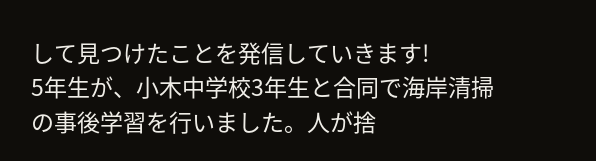して見つけたことを発信していきます!
5年生が、小木中学校3年生と合同で海岸清掃の事後学習を行いました。人が捨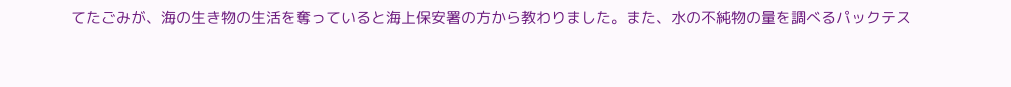てたごみが、海の生き物の生活を奪っていると海上保安署の方から教わりました。また、水の不純物の量を調べるパックテス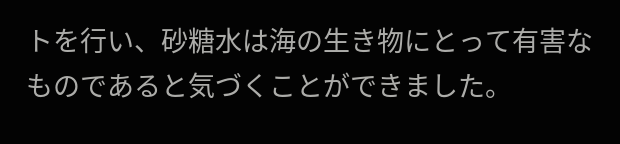トを行い、砂糖水は海の生き物にとって有害なものであると気づくことができました。